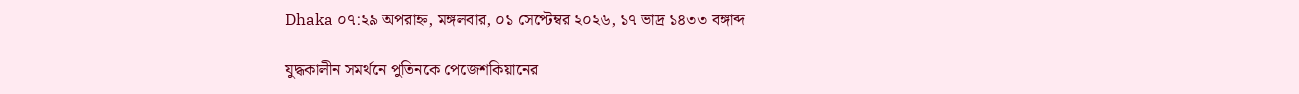Dhaka ০৭:২৯ অপরাহ্ন, মঙ্গলবার, ০১ সেপ্টেম্বর ২০২৬, ১৭ ভাদ্র ১৪৩৩ বঙ্গাব্দ

যুদ্ধকালীন সমর্থনে পুতিনকে পেজেশকিয়ানের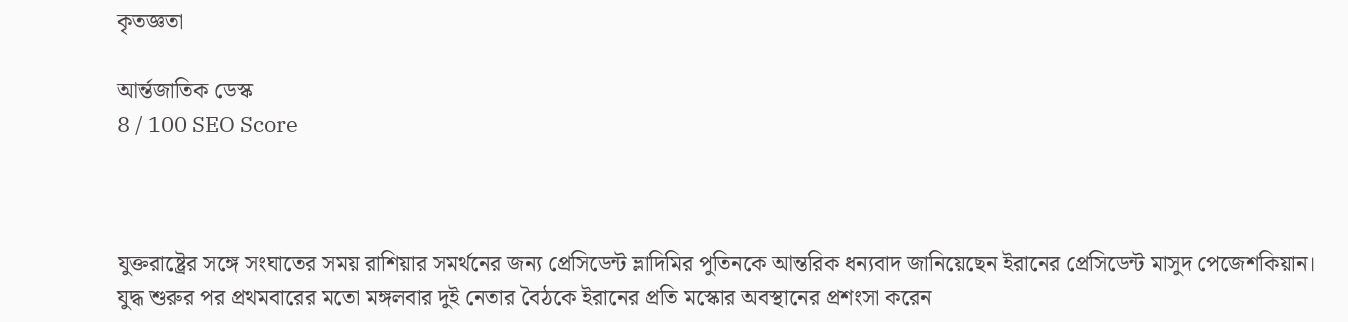কৃতজ্ঞতা

আর্ন্তজাতিক ডেস্ক
8 / 100 SEO Score



যুক্তরাষ্ট্রের সঙ্গে সংঘাতের সময় রাশিয়ার সমর্থনের জন্য প্রেসিডেন্ট ভ্লাদিমির পুতিনকে আন্তরিক ধন্যবাদ জানিয়েছেন ইরানের প্রেসিডেন্ট মাসুদ পেজেশকিয়ান। যুদ্ধ শুরুর পর প্রথমবারের মতো মঙ্গলবার দুই নেতার বৈঠকে ইরানের প্রতি মস্কোর অবস্থানের প্রশংসা করেন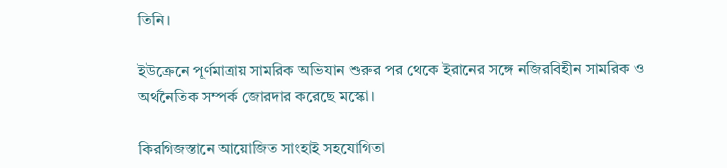তিনি।

ইউক্রেনে পূর্ণমাত্রায় সামরিক অভিযান শুরুর পর থেকে ইরানের সঙ্গে নজিরবিহীন সামরিক ও অর্থনৈতিক সম্পর্ক জোরদার করেছে মস্কো।

কিরগিজস্তানে আয়োজিত সাংহাই সহযোগিতা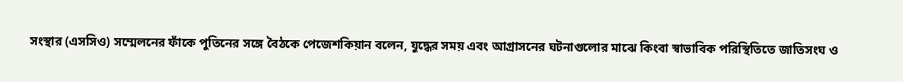সংস্থার (এসসিও) সম্মেলনের ফাঁকে পুতিনের সঙ্গে বৈঠকে পেজেশকিয়ান বলেন, যুদ্ধের সময় এবং আগ্রাসনের ঘটনাগুলোর মাঝে কিংবা স্বাভাবিক পরিস্থিতিতে জাতিসংঘ ও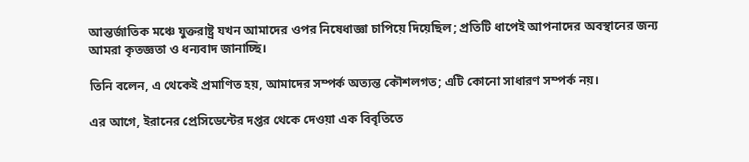আন্তর্জাতিক মঞ্চে যুক্তরাষ্ট্র যখন আমাদের ওপর নিষেধাজ্ঞা চাপিয়ে দিয়েছিল; প্রতিটি ধাপেই আপনাদের অবস্থানের জন্য আমরা কৃতজ্ঞতা ও ধন্যবাদ জানাচ্ছি।

তিনি বলেন, এ থেকেই প্রমাণিত হয়, আমাদের সম্পর্ক অত্যন্ত কৌশলগত; এটি কোনো সাধারণ সম্পর্ক নয়।

এর আগে, ইরানের প্রেসিডেন্টের দপ্তর থেকে দেওয়া এক বিবৃতিতে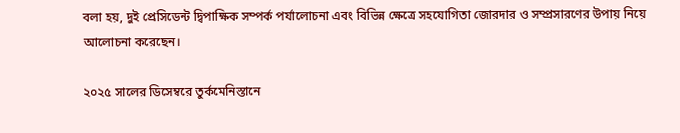বলা হয়, দুই প্রেসিডেন্ট দ্বিপাক্ষিক সম্পর্ক পর্যালোচনা এবং বিভিন্ন ক্ষেত্রে সহযোগিতা জোরদার ও সম্প্রসারণের উপায় নিয়ে আলোচনা করেছেন।

২০২৫ সালের ডিসেম্বরে তুর্কমেনিস্তানে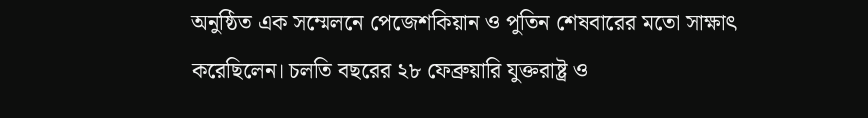অনুষ্ঠিত এক সম্মেলনে পেজেশকিয়ান ও পুতিন শেষবারের মতো সাক্ষাৎ করেছিলেন। চলতি বছরের ২৮ ফেব্রুয়ারি যুক্তরাষ্ট্র ও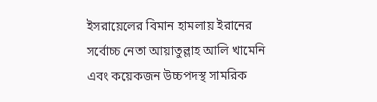ইসরায়েলের বিমান হামলায় ইরানের সর্বোচ্চ নেতা আয়াতুল্লাহ আলি খামেনি এবং কয়েকজন উচ্চপদস্থ সামরিক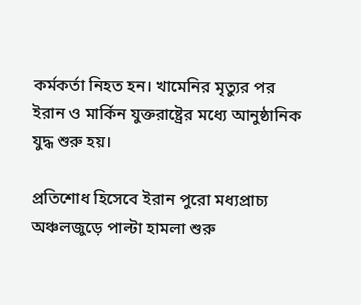কর্মকর্তা নিহত হন। খামেনির মৃত্যুর পর ইরান ও মার্কিন যুক্তরাষ্ট্রের মধ্যে আনুষ্ঠানিক যুদ্ধ শুরু হয়।

প্রতিশোধ হিসেবে ইরান পুরো মধ্যপ্রাচ্য অঞ্চলজুড়ে পাল্টা হামলা শুরু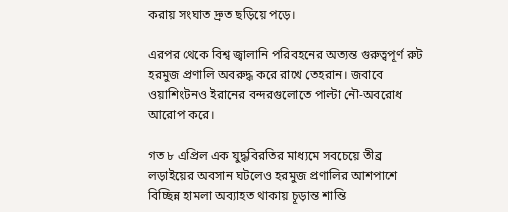করায় সংঘাত দ্রুত ছড়িয়ে পড়ে।

এরপর থেকে বিশ্ব জ্বালানি পরিবহনের অত্যন্ত গুরুত্বপূর্ণ রুট হরমুজ প্রণালি অবরুদ্ধ করে রাখে তেহরান। জবাবে ওয়াশিংটনও ইরানের বন্দরগুলোতে পাল্টা নৌ-অবরোধ আরোপ করে।

গত ৮ এপ্রিল এক যুদ্ধবিরতির মাধ্যমে সবচেয়ে তীব্র লড়াইয়ের অবসান ঘটলেও হরমুজ প্রণালির আশপাশে বিচ্ছিন্ন হামলা অব্যাহত থাকায় চূড়ান্ত শান্তি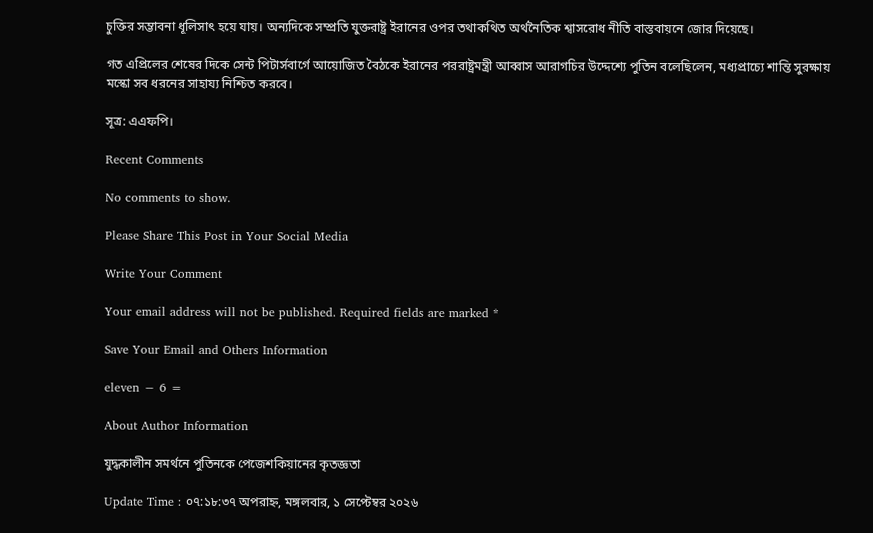চুক্তির সম্ভাবনা ধূলিসাৎ হয়ে যায়। অন্যদিকে সম্প্রতি যুক্তরাষ্ট্র ইরানের ওপর তথাকথিত অর্থনৈতিক শ্বাসরোধ নীতি বাস্তবায়নে জোর দিয়েছে।

গত এপ্রিলের শেষের দিকে সেন্ট পিটার্সবার্গে আয়োজিত বৈঠকে ইরানের পররাষ্ট্রমন্ত্রী আব্বাস আরাগচির উদ্দেশ্যে পুতিন বলেছিলেন, মধ্যপ্রাচ্যে শান্তি সুরক্ষায় মস্কো সব ধরনের সাহায্য নিশ্চিত করবে।

সূত্র: এএফপি।

Recent Comments

No comments to show.

Please Share This Post in Your Social Media

Write Your Comment

Your email address will not be published. Required fields are marked *

Save Your Email and Others Information

eleven − 6 =

About Author Information

যুদ্ধকালীন সমর্থনে পুতিনকে পেজেশকিয়ানের কৃতজ্ঞতা

Update Time : ০৭:১৮:৩৭ অপরাহ্ন, মঙ্গলবার, ১ সেপ্টেম্বর ২০২৬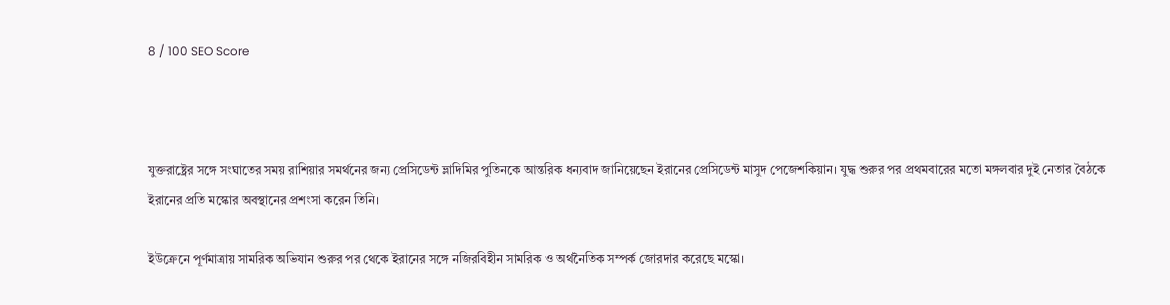8 / 100 SEO Score



যুক্তরাষ্ট্রের সঙ্গে সংঘাতের সময় রাশিয়ার সমর্থনের জন্য প্রেসিডেন্ট ভ্লাদিমির পুতিনকে আন্তরিক ধন্যবাদ জানিয়েছেন ইরানের প্রেসিডেন্ট মাসুদ পেজেশকিয়ান। যুদ্ধ শুরুর পর প্রথমবারের মতো মঙ্গলবার দুই নেতার বৈঠকে ইরানের প্রতি মস্কোর অবস্থানের প্রশংসা করেন তিনি।

ইউক্রেনে পূর্ণমাত্রায় সামরিক অভিযান শুরুর পর থেকে ইরানের সঙ্গে নজিরবিহীন সামরিক ও অর্থনৈতিক সম্পর্ক জোরদার করেছে মস্কো।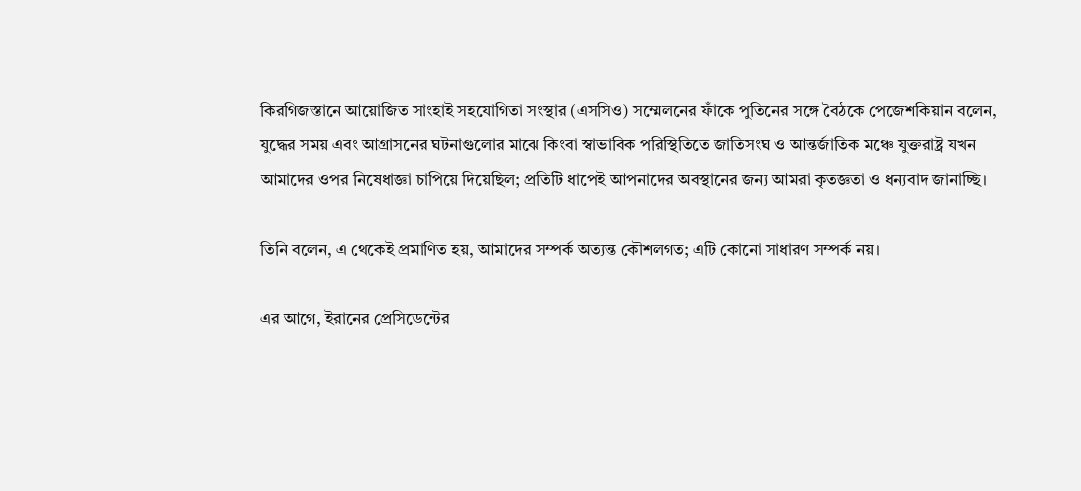কিরগিজস্তানে আয়োজিত সাংহাই সহযোগিতা সংস্থার (এসসিও) সম্মেলনের ফাঁকে পুতিনের সঙ্গে বৈঠকে পেজেশকিয়ান বলেন, যুদ্ধের সময় এবং আগ্রাসনের ঘটনাগুলোর মাঝে কিংবা স্বাভাবিক পরিস্থিতিতে জাতিসংঘ ও আন্তর্জাতিক মঞ্চে যুক্তরাষ্ট্র যখন আমাদের ওপর নিষেধাজ্ঞা চাপিয়ে দিয়েছিল; প্রতিটি ধাপেই আপনাদের অবস্থানের জন্য আমরা কৃতজ্ঞতা ও ধন্যবাদ জানাচ্ছি।

তিনি বলেন, এ থেকেই প্রমাণিত হয়, আমাদের সম্পর্ক অত্যন্ত কৌশলগত; এটি কোনো সাধারণ সম্পর্ক নয়।

এর আগে, ইরানের প্রেসিডেন্টের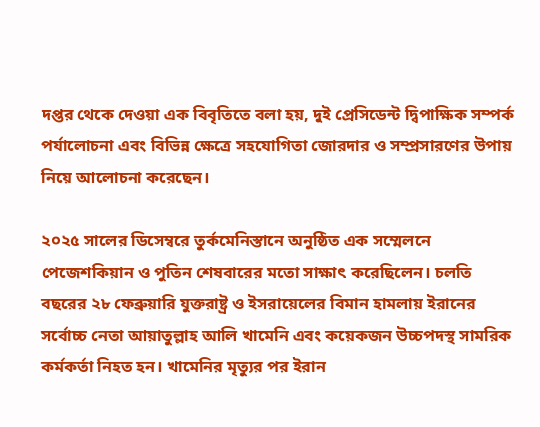দপ্তর থেকে দেওয়া এক বিবৃতিতে বলা হয়, দুই প্রেসিডেন্ট দ্বিপাক্ষিক সম্পর্ক পর্যালোচনা এবং বিভিন্ন ক্ষেত্রে সহযোগিতা জোরদার ও সম্প্রসারণের উপায় নিয়ে আলোচনা করেছেন।

২০২৫ সালের ডিসেম্বরে তুর্কমেনিস্তানে অনুষ্ঠিত এক সম্মেলনে পেজেশকিয়ান ও পুতিন শেষবারের মতো সাক্ষাৎ করেছিলেন। চলতি বছরের ২৮ ফেব্রুয়ারি যুক্তরাষ্ট্র ও ইসরায়েলের বিমান হামলায় ইরানের সর্বোচ্চ নেতা আয়াতুল্লাহ আলি খামেনি এবং কয়েকজন উচ্চপদস্থ সামরিক কর্মকর্তা নিহত হন। খামেনির মৃত্যুর পর ইরান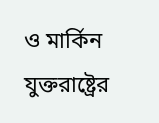ও মার্কিন যুক্তরাষ্ট্রের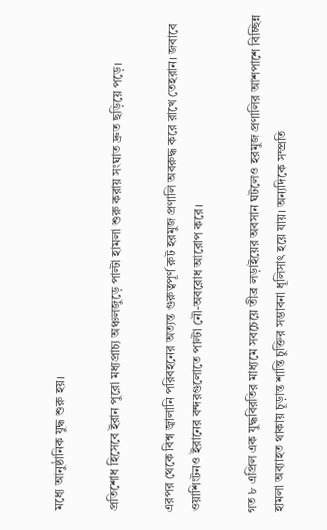মধ্যে আনুষ্ঠানিক যুদ্ধ শুরু হয়।

প্রতিশোধ হিসেবে ইরান পুরো মধ্যপ্রাচ্য অঞ্চলজুড়ে পাল্টা হামলা শুরু করায় সংঘাত দ্রুত ছড়িয়ে পড়ে।

এরপর থেকে বিশ্ব জ্বালানি পরিবহনের অত্যন্ত গুরুত্বপূর্ণ রুট হরমুজ প্রণালি অবরুদ্ধ করে রাখে তেহরান। জবাবে ওয়াশিংটনও ইরানের বন্দরগুলোতে পাল্টা নৌ-অবরোধ আরোপ করে।

গত ৮ এপ্রিল এক যুদ্ধবিরতির মাধ্যমে সবচেয়ে তীব্র লড়াইয়ের অবসান ঘটলেও হরমুজ প্রণালির আশপাশে বিচ্ছিন্ন হামলা অব্যাহত থাকায় চূড়ান্ত শান্তি চুক্তির সম্ভাবনা ধূলিসাৎ হয়ে যায়। অন্যদিকে সম্প্রতি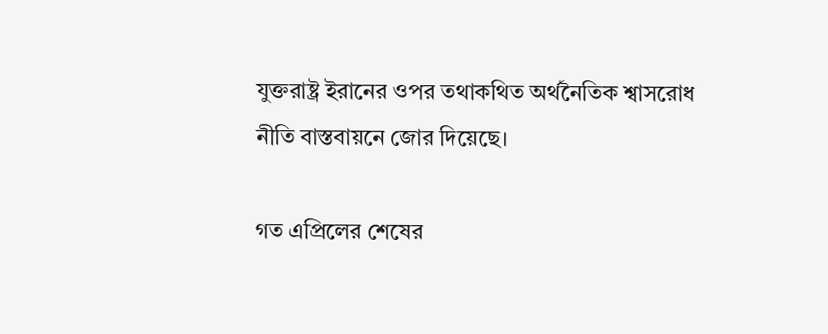যুক্তরাষ্ট্র ইরানের ওপর তথাকথিত অর্থনৈতিক শ্বাসরোধ নীতি বাস্তবায়নে জোর দিয়েছে।

গত এপ্রিলের শেষের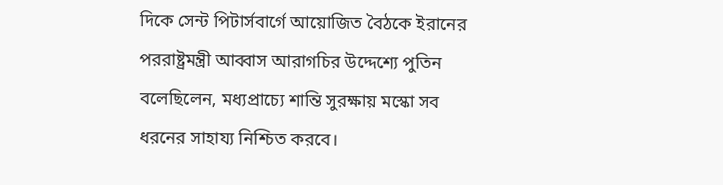দিকে সেন্ট পিটার্সবার্গে আয়োজিত বৈঠকে ইরানের পররাষ্ট্রমন্ত্রী আব্বাস আরাগচির উদ্দেশ্যে পুতিন বলেছিলেন, মধ্যপ্রাচ্যে শান্তি সুরক্ষায় মস্কো সব ধরনের সাহায্য নিশ্চিত করবে।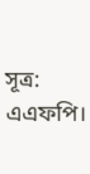সূত্র: এএফপি।